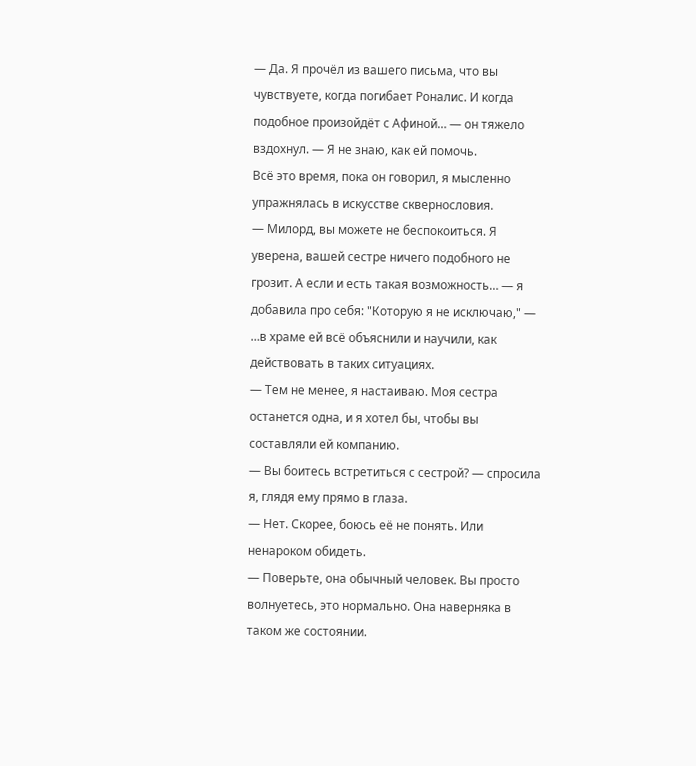— Да. Я прочёл из вашего письма, что вы чувствуете, когда погибает Роналис. И когда подобное произойдёт с Афиной… — он тяжело вздохнул. — Я не знаю, как ей помочь.
Всё это время, пока он говорил, я мысленно упражнялась в искусстве сквернословия.
— Милорд, вы можете не беспокоиться. Я уверена, вашей сестре ничего подобного не грозит. А если и есть такая возможность… — я добавила про себя: "Которую я не исключаю," — …в храме ей всё объяснили и научили, как действовать в таких ситуациях.
— Тем не менее, я настаиваю. Моя сестра останется одна, и я хотел бы, чтобы вы составляли ей компанию.
— Вы боитесь встретиться с сестрой? — спросила я, глядя ему прямо в глаза.
— Нет. Скорее, боюсь её не понять. Или ненароком обидеть.
— Поверьте, она обычный человек. Вы просто волнуетесь, это нормально. Она наверняка в таком же состоянии.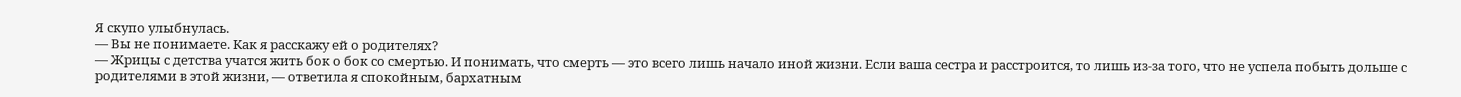Я скупо улыбнулась.
— Вы не понимаете. Как я расскажу ей о родителях?
— Жрицы с детства учатся жить бок о бок со смертью. И понимать, что смерть — это всего лишь начало иной жизни. Если ваша сестра и расстроится, то лишь из-за того, что не успела побыть дольше с родителями в этой жизни, — ответила я спокойным, бархатным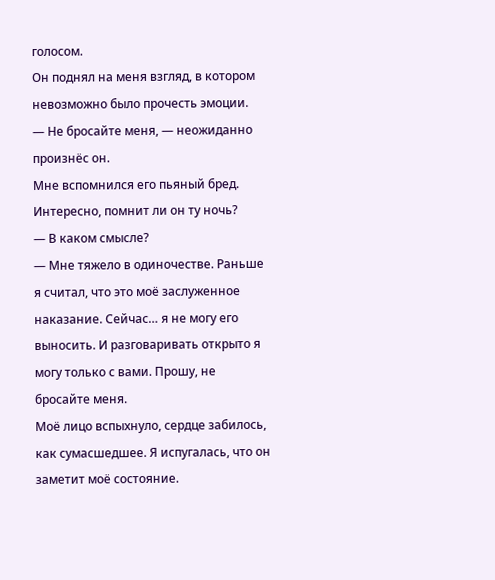голосом.
Он поднял на меня взгляд, в котором невозможно было прочесть эмоции.
— Не бросайте меня, — неожиданно произнёс он.
Мне вспомнился его пьяный бред. Интересно, помнит ли он ту ночь?
— В каком смысле?
— Мне тяжело в одиночестве. Раньше я считал, что это моё заслуженное наказание. Сейчас… я не могу его выносить. И разговаривать открыто я могу только с вами. Прошу, не бросайте меня.
Моё лицо вспыхнуло, сердце забилось, как сумасшедшее. Я испугалась, что он заметит моё состояние.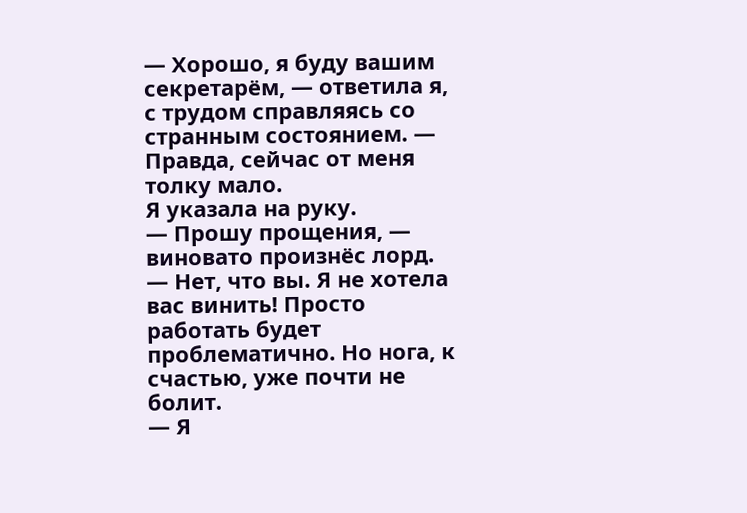— Хорошо, я буду вашим секретарём, — ответила я, с трудом справляясь со странным состоянием. — Правда, сейчас от меня толку мало.
Я указала на руку.
— Прошу прощения, — виновато произнёс лорд.
— Нет, что вы. Я не хотела вас винить! Просто работать будет проблематично. Но нога, к счастью, уже почти не болит.
— Я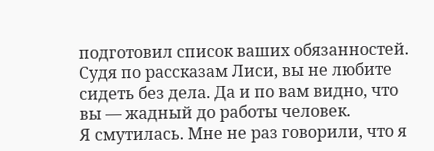подготовил список ваших обязанностей. Судя по рассказам Лиси, вы не любите сидеть без дела. Да и по вам видно, что вы — жадный до работы человек.
Я смутилась. Мне не раз говорили, что я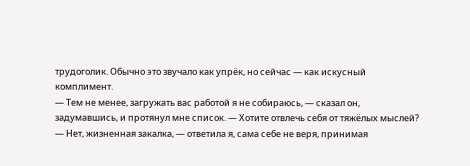трудоголик. Обычно это звучало как упрёк, но сейчас — как искусный комплимент.
— Тем не менее, загружать вас работой я не собираюсь, — сказал он, задумавшись, и протянул мне список. — Хотите отвлечь себя от тяжёлых мыслей?
— Нет, жизненная закалка, — ответила я, сама себе не веря, принимая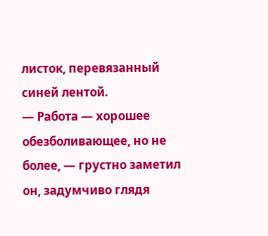листок, перевязанный синей лентой.
— Работа — хорошее обезболивающее, но не более, — грустно заметил он, задумчиво глядя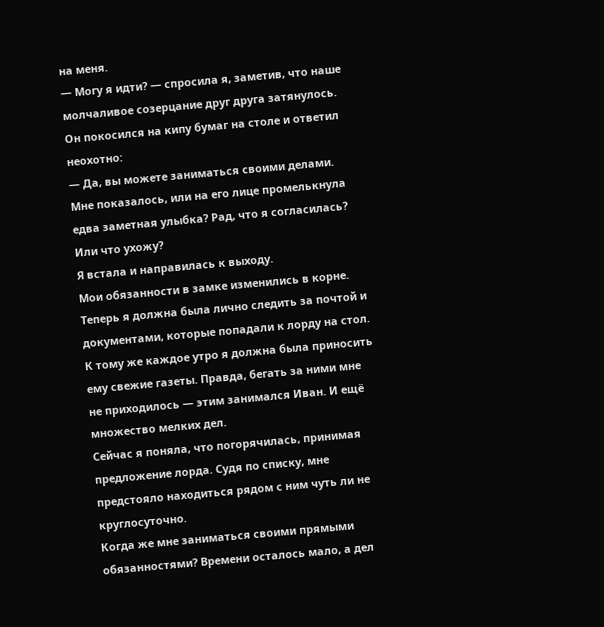на меня.
— Могу я идти? — спросила я, заметив, что наше молчаливое созерцание друг друга затянулось.
Он покосился на кипу бумаг на столе и ответил неохотно:
— Да, вы можете заниматься своими делами.
Мне показалось, или на его лице промелькнула едва заметная улыбка? Рад, что я согласилась? Или что ухожу?
Я встала и направилась к выходу.
Мои обязанности в замке изменились в корне. Теперь я должна была лично следить за почтой и документами, которые попадали к лорду на стол. К тому же каждое утро я должна была приносить ему свежие газеты. Правда, бегать за ними мне не приходилось — этим занимался Иван. И ещё множество мелких дел.
Сейчас я поняла, что погорячилась, принимая предложение лорда. Судя по списку, мне предстояло находиться рядом с ним чуть ли не круглосуточно.
Когда же мне заниматься своими прямыми обязанностями? Времени осталось мало, а дел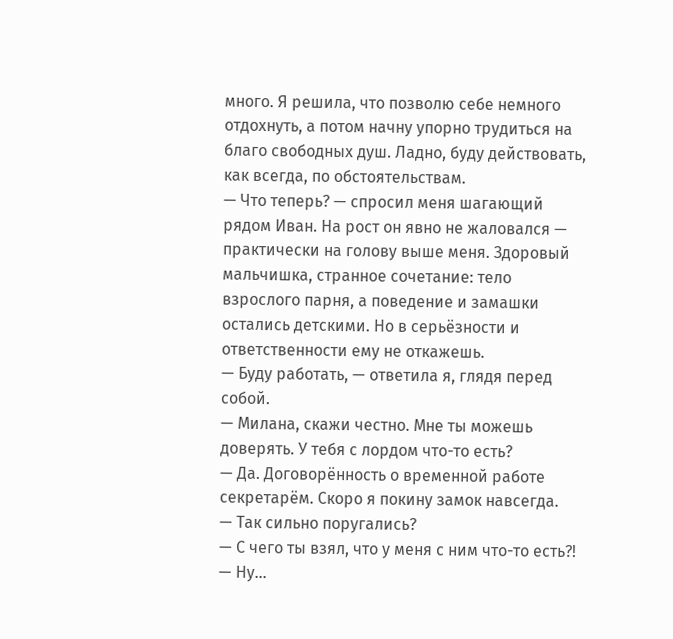много. Я решила, что позволю себе немного отдохнуть, а потом начну упорно трудиться на благо свободных душ. Ладно, буду действовать, как всегда, по обстоятельствам.
— Что теперь? — спросил меня шагающий рядом Иван. На рост он явно не жаловался — практически на голову выше меня. Здоровый мальчишка, странное сочетание: тело взрослого парня, а поведение и замашки остались детскими. Но в серьёзности и ответственности ему не откажешь.
— Буду работать, — ответила я, глядя перед собой.
— Милана, скажи честно. Мне ты можешь доверять. У тебя с лордом что-то есть?
— Да. Договорённость о временной работе секретарём. Скоро я покину замок навсегда.
— Так сильно поругались?
— С чего ты взял, что у меня с ним что-то есть?!
— Ну…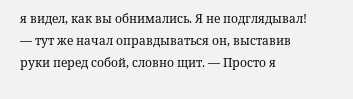я видел, как вы обнимались. Я не подглядывал! — тут же начал оправдываться он, выставив руки перед собой, словно щит. — Просто я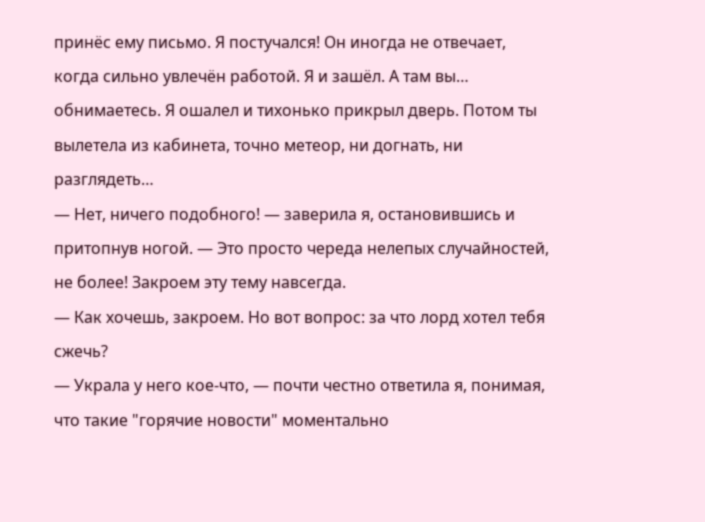принёс ему письмо. Я постучался! Он иногда не отвечает, когда сильно увлечён работой. Я и зашёл. А там вы… обнимаетесь. Я ошалел и тихонько прикрыл дверь. Потом ты вылетела из кабинета, точно метеор, ни догнать, ни разглядеть…
— Нет, ничего подобного! — заверила я, остановившись и притопнув ногой. — Это просто череда нелепых случайностей, не более! Закроем эту тему навсегда.
— Как хочешь, закроем. Но вот вопрос: за что лорд хотел тебя сжечь?
— Украла у него кое-что, — почти честно ответила я, понимая, что такие "горячие новости" моментально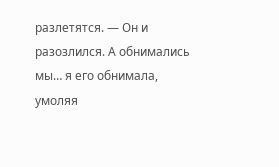разлетятся. — Он и разозлился. А обнимались мы… я его обнимала, умоляя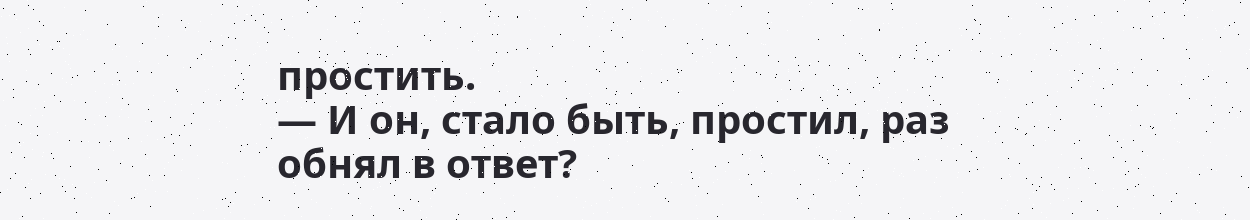простить.
— И он, стало быть, простил, раз обнял в ответ?